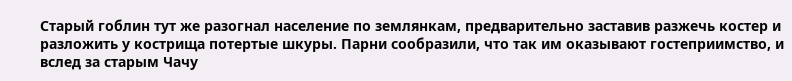Старый гоблин тут же разогнал население по землянкам, предварительно заставив разжечь костер и разложить у кострища потертые шкуры. Парни сообразили, что так им оказывают гостеприимство, и вслед за старым Чачу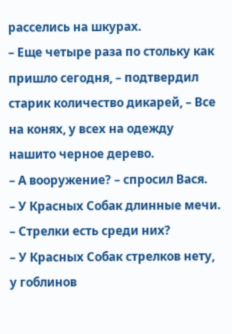расселись на шкурах.
– Еще четыре раза по стольку как пришло сегодня, – подтвердил старик количество дикарей, – Все на конях, у всех на одежду нашито черное дерево.
– А вооружение? – спросил Вася.
– У Красных Собак длинные мечи.
– Стрелки есть среди них?
– У Красных Собак стрелков нету, у гоблинов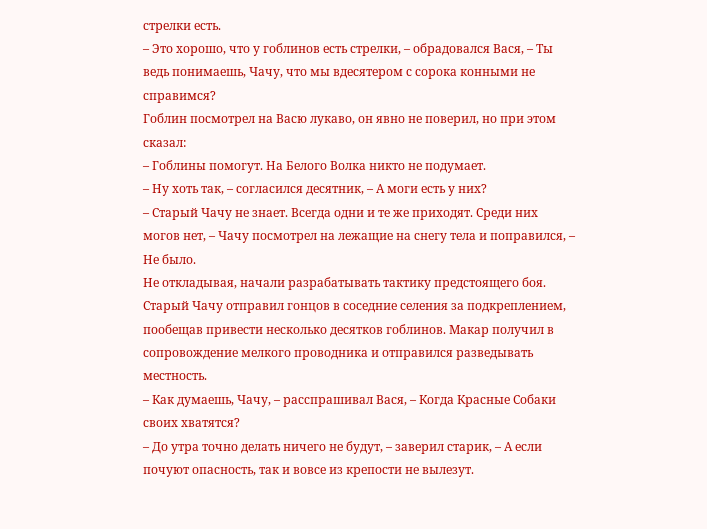стрелки есть.
– Это хорошо, что у гоблинов есть стрелки, – обрадовался Вася, – Ты ведь понимаешь, Чачу, что мы вдесятером с сорока конными не справимся?
Гоблин посмотрел на Васю лукаво, он явно не поверил, но при этом сказал:
– Гоблины помогут. На Белого Волка никто не подумает.
– Ну хоть так, – согласился десятник, – А моги есть у них?
– Старый Чачу не знает. Всегда одни и те же приходят. Среди них могов нет, – Чачу посмотрел на лежащие на снегу тела и поправился, – Не было.
Не откладывая, начали разрабатывать тактику предстоящего боя. Старый Чачу отправил гонцов в соседние селения за подкреплением, пообещав привести несколько десятков гоблинов. Макар получил в сопровождение мелкого проводника и отправился разведывать местность.
– Как думаешь, Чачу, – расспрашивал Вася, – Когда Красные Собаки своих хватятся?
– До утра точно делать ничего не будут, – заверил старик, – А если почуют опасность, так и вовсе из крепости не вылезут.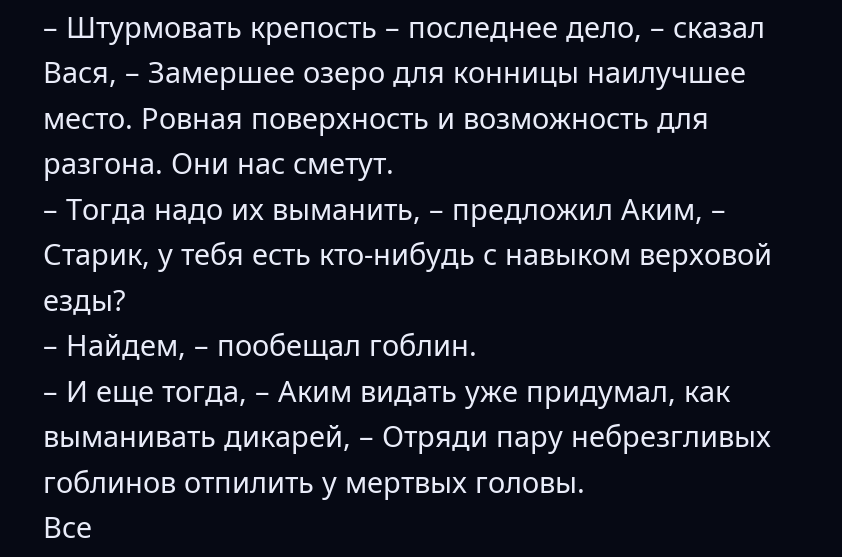– Штурмовать крепость – последнее дело, – сказал Вася, – Замершее озеро для конницы наилучшее место. Ровная поверхность и возможность для разгона. Они нас сметут.
– Тогда надо их выманить, – предложил Аким, – Старик, у тебя есть кто-нибудь с навыком верховой езды?
– Найдем, – пообещал гоблин.
– И еще тогда, – Аким видать уже придумал, как выманивать дикарей, – Отряди пару небрезгливых гоблинов отпилить у мертвых головы.
Все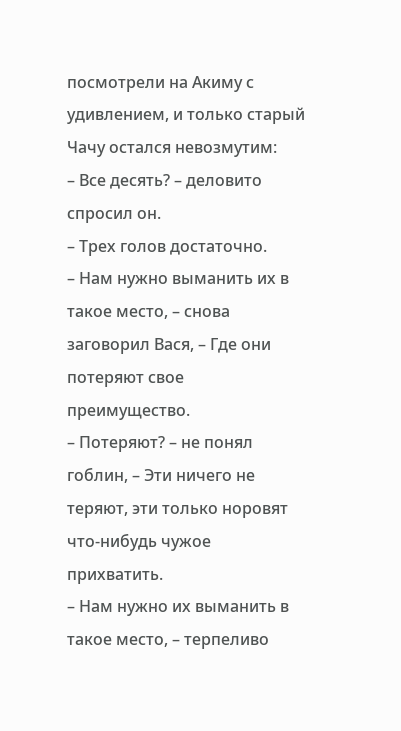посмотрели на Акиму с удивлением, и только старый Чачу остался невозмутим:
– Все десять? – деловито спросил он.
– Трех голов достаточно.
– Нам нужно выманить их в такое место, – снова заговорил Вася, – Где они потеряют свое преимущество.
– Потеряют? – не понял гоблин, – Эти ничего не теряют, эти только норовят что-нибудь чужое прихватить.
– Нам нужно их выманить в такое место, – терпеливо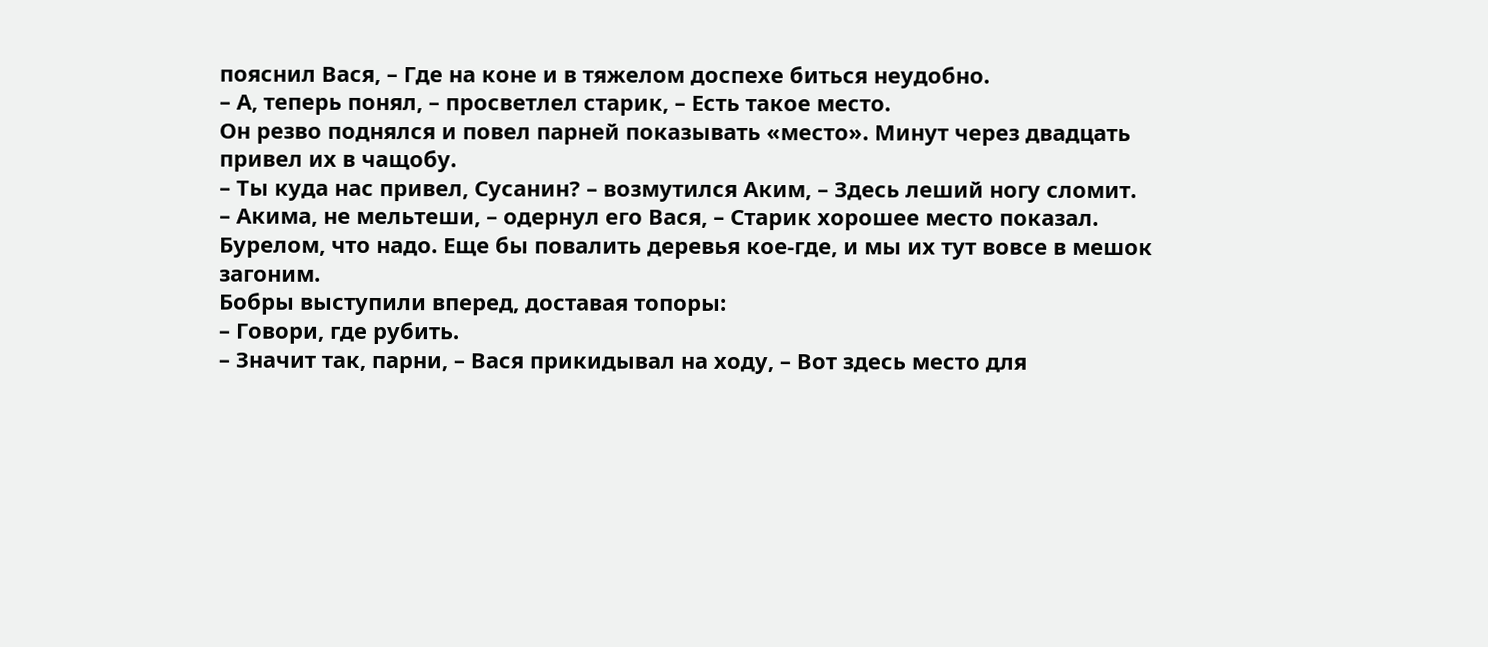пояснил Вася, – Где на коне и в тяжелом доспехе биться неудобно.
– А, теперь понял, – просветлел старик, – Есть такое место.
Он резво поднялся и повел парней показывать «место». Минут через двадцать привел их в чащобу.
– Ты куда нас привел, Сусанин? – возмутился Аким, – Здесь леший ногу сломит.
– Акима, не мельтеши, – одернул его Вася, – Старик хорошее место показал. Бурелом, что надо. Еще бы повалить деревья кое-где, и мы их тут вовсе в мешок загоним.
Бобры выступили вперед, доставая топоры:
– Говори, где рубить.
– Значит так, парни, – Вася прикидывал на ходу, – Вот здесь место для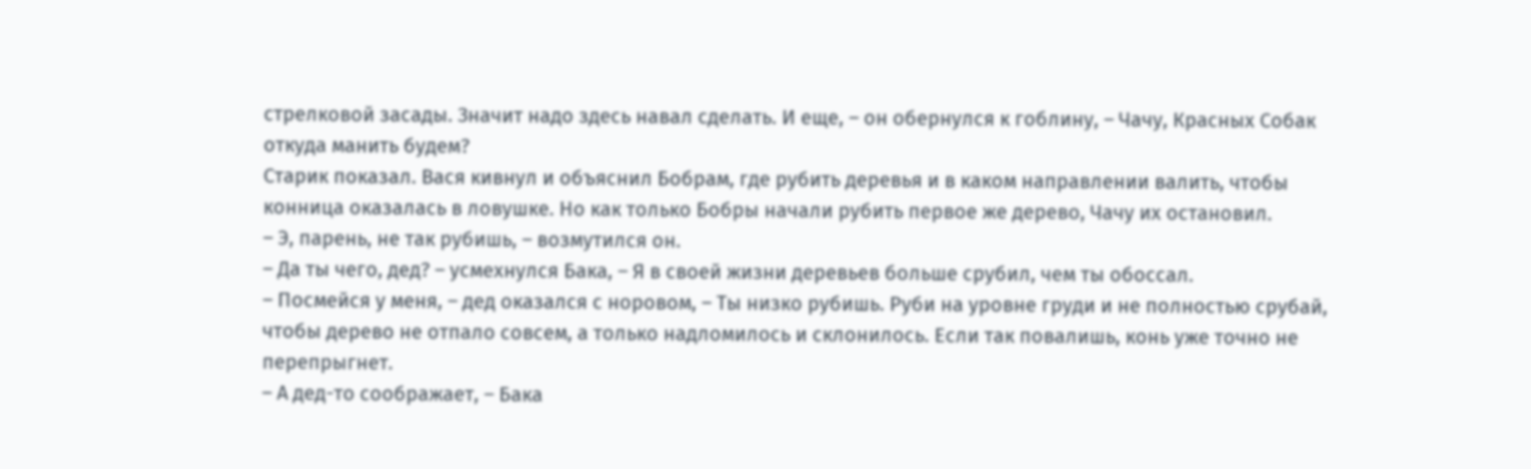стрелковой засады. Значит надо здесь навал сделать. И еще, – он обернулся к гоблину, – Чачу, Красных Собак откуда манить будем?
Старик показал. Вася кивнул и объяснил Бобрам, где рубить деревья и в каком направлении валить, чтобы конница оказалась в ловушке. Но как только Бобры начали рубить первое же дерево, Чачу их остановил.
– Э, парень, не так рубишь, – возмутился он.
– Да ты чего, дед? – усмехнулся Бака, – Я в своей жизни деревьев больше срубил, чем ты обоссал.
– Посмейся у меня, – дед оказался с норовом, – Ты низко рубишь. Руби на уровне груди и не полностью срубай, чтобы дерево не отпало совсем, а только надломилось и склонилось. Если так повалишь, конь уже точно не перепрыгнет.
– А дед-то соображает, – Бака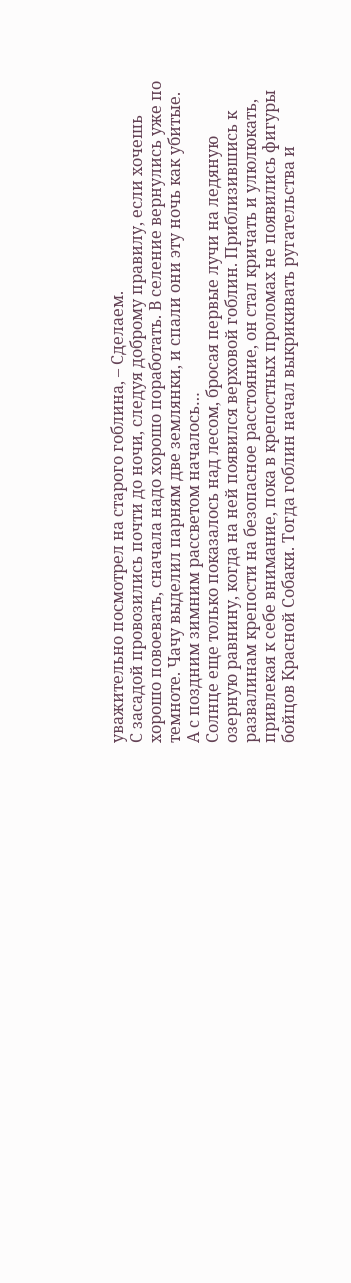уважительно посмотрел на старого гоблина, – Сделаем.
С засадой провозились почти до ночи, следуя доброму правилу, если хочешь хорошо повоевать, сначала надо хорошо поработать. В селение вернулись уже по темноте. Чачу выделил парням две землянки, и спали они эту ночь как убитые. А с поздним зимним рассветом началось…
Солнце еще только показалось над лесом, бросая первые лучи на ледяную озерную равнину, когда на ней появился верховой гоблин. Приблизившись к развалинам крепости на безопасное расстояние, он стал кричать и улюлюкать, привлекая к себе внимание, пока в крепостных проломах не появились фигуры бойцов Красной Собаки. Тогда гоблин начал выкрикивать ругательства и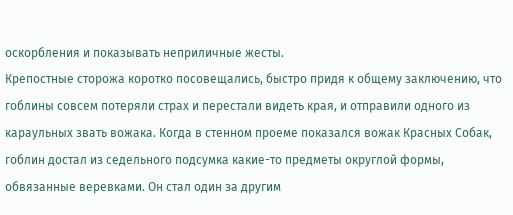оскорбления и показывать неприличные жесты.
Крепостные сторожа коротко посовещались, быстро придя к общему заключению, что гоблины совсем потеряли страх и перестали видеть края, и отправили одного из караульных звать вожака. Когда в стенном проеме показался вожак Красных Собак, гоблин достал из седельного подсумка какие-то предметы округлой формы, обвязанные веревками. Он стал один за другим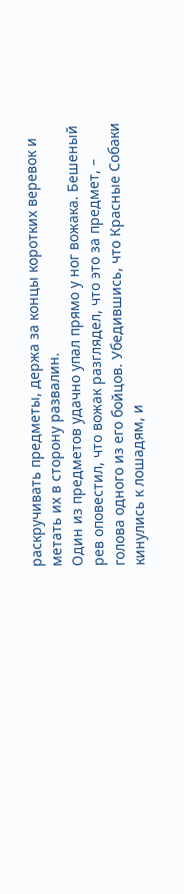раскручивать предметы, держа за концы коротких веревок и метать их в сторону развалин.
Один из предметов удачно упал прямо у ног вожака. Бешеный рев оповестил, что вожак разглядел, что это за предмет, – голова одного из его бойцов. Убедившись, что Красные Собаки кинулись к лошадям, и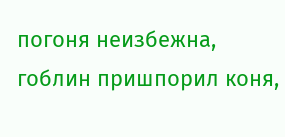погоня неизбежна, гоблин пришпорил коня,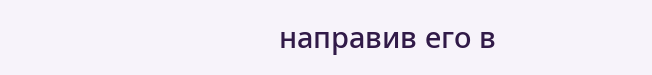направив его в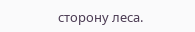сторону леса.